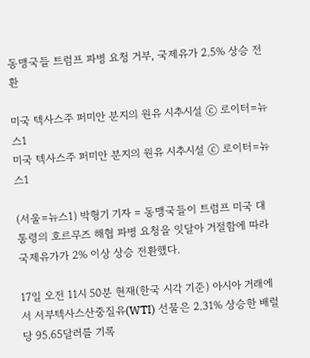동맹국들 트럼프 파병 요청 거부, 국제유가 2.5% 상승 전환

미국 텍사스주 퍼미안 분지의 원유 시추시설 ⓒ 로이터=뉴스1
미국 텍사스주 퍼미안 분지의 원유 시추시설 ⓒ 로이터=뉴스1

(서울=뉴스1) 박형기 기자 = 동맹국들이 트럼프 미국 대통령의 호르무즈 해협 파병 요청을 잇달아 거절함에 따라 국제유가가 2% 이상 상승 전환했다.

17일 오전 11시 50분 현재(한국 시각 기준) 아시아 거래에서 서부텍사스산중질유(WTI) 선물은 2.31% 상승한 배럴당 95.65달러를 기록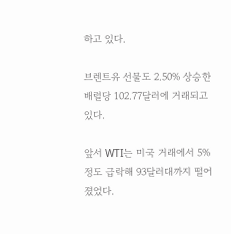하고 있다.

브렌트유 선물도 2.50% 상승한 배럴당 102.77달러에 거래되고 있다.

앞서 WTI는 미국 거래에서 5% 정도 급락해 93달러대까지 떨어졌었다.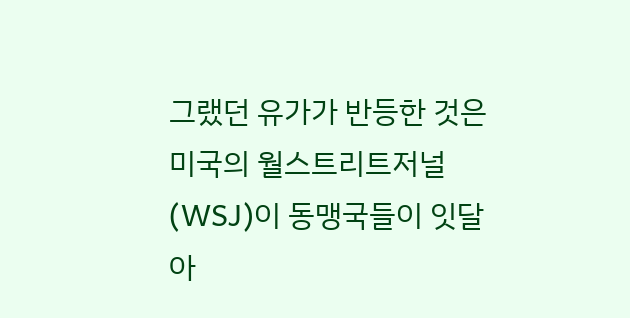그랬던 유가가 반등한 것은 미국의 월스트리트저널(WSJ)이 동맹국들이 잇달아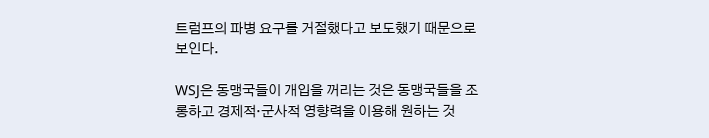트럼프의 파병 요구를 거절했다고 보도했기 때문으로 보인다.

WSJ은 동맹국들이 개입을 꺼리는 것은 동맹국들을 조롱하고 경제적·군사적 영향력을 이용해 원하는 것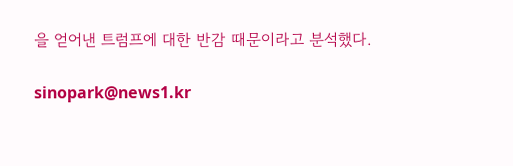을 얻어낸 트럼프에 대한 반감 때문이라고 분석했다.

sinopark@news1.kr